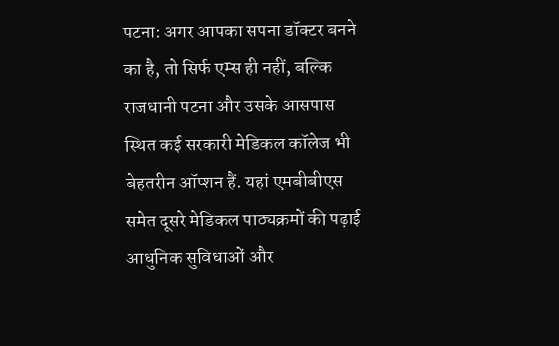पटना: अगर आपका सपना डॉक्टर बनने का है, तो सिर्फ एम्स ही नहीं, बल्कि राजधानी पटना और उसके आसपास स्थित कई सरकारी मेडिकल कॉलेज भी बेहतरीन ऑप्शन हैं. यहां एमबीबीएस समेत दूसरे मेडिकल पाठ्यक्रमों की पढ़ाई आधुनिक सुविधाओं और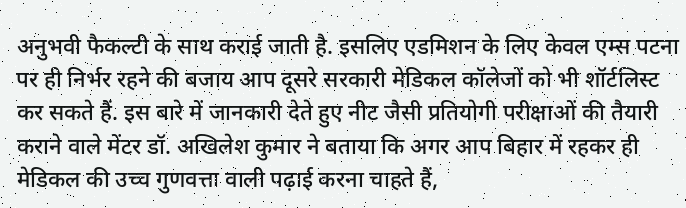अनुभवी फैकल्टी के साथ कराई जाती है. इसलिए एडमिशन के लिए केवल एम्स पटना पर ही निर्भर रहने की बजाय आप दूसरे सरकारी मेडिकल कॉलेजों को भी शॉर्टलिस्ट कर सकते हैं. इस बारे में जानकारी देते हुए नीट जैसी प्रतियोगी परीक्षाओं की तैयारी कराने वाले मेंटर डॉ. अखिलेश कुमार ने बताया कि अगर आप बिहार में रहकर ही मेडिकल की उच्च गुणवत्ता वाली पढ़ाई करना चाहते हैं,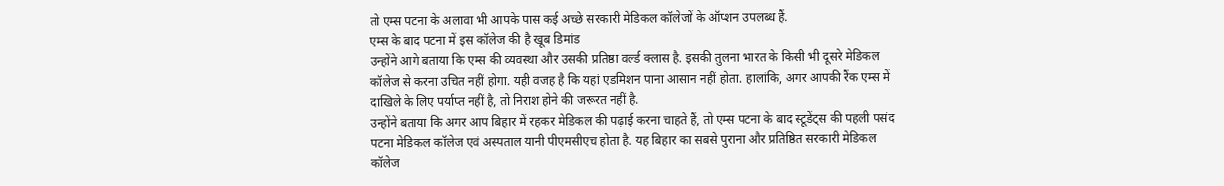तो एम्स पटना के अलावा भी आपके पास कई अच्छे सरकारी मेडिकल कॉलेजों के ऑप्शन उपलब्ध हैं.
एम्स के बाद पटना में इस कॉलेज की है खूब डिमांड
उन्होंने आगे बताया कि एम्स की व्यवस्था और उसकी प्रतिष्ठा वर्ल्ड क्लास है. इसकी तुलना भारत के किसी भी दूसरे मेडिकल कॉलेज से करना उचित नहीं होगा. यही वजह है कि यहां एडमिशन पाना आसान नहीं होता. हालांकि, अगर आपकी रैंक एम्स में दाखिले के लिए पर्याप्त नहीं है, तो निराश होने की जरूरत नहीं है.
उन्होंने बताया कि अगर आप बिहार में रहकर मेडिकल की पढ़ाई करना चाहते हैं, तो एम्स पटना के बाद स्टूडेंट्स की पहली पसंद पटना मेडिकल कॉलेज एवं अस्पताल यानी पीएमसीएच होता है. यह बिहार का सबसे पुराना और प्रतिष्ठित सरकारी मेडिकल कॉलेज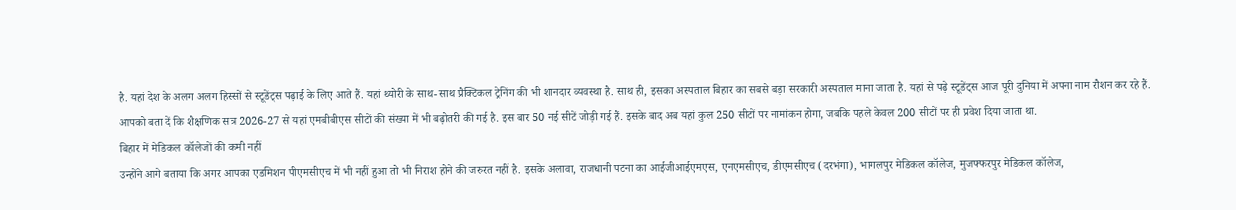है. यहां देश के अलग अलग हिस्सों से स्टूडेंट्स पढ़ाई के लिए आते हैं. यहां थ्योरी के साथ-साथ प्रैक्टिकल ट्रेनिंग की भी शानदार व्यवस्था है. साथ ही, इसका अस्पताल बिहार का सबसे बड़ा सरकारी अस्पताल माना जाता है. यहां से पढ़े स्टूडेंट्स आज पूरी दुनिया में अपना नाम रौशन कर रहे हैं.
आपको बता दें कि शैक्षणिक सत्र 2026-27 से यहां एमबीबीएस सीटों की संख्या में भी बढ़ोतरी की गई है. इस बार 50 नई सीटें जोड़ी गई हैं. इसके बाद अब यहां कुल 250 सीटों पर नामांकन होगा, जबकि पहले केवल 200 सीटों पर ही प्रवेश दिया जाता था.
बिहार में मेडिकल कॉलेजों की कमी नहीं
उन्होंने आगे बताया कि अगर आपका एडमिशन पीएमसीएच में भी नहीं हुआ तो भी निराश होने की जरुरत नहीं है. इसके अलावा, राजधानी पटना का आईजीआईएमएस, एनएमसीएच, डीएमसीएच (दरभंगा), भागलपुर मेडिकल कॉलेज, मुजफ्फरपुर मेडिकल कॉलेज,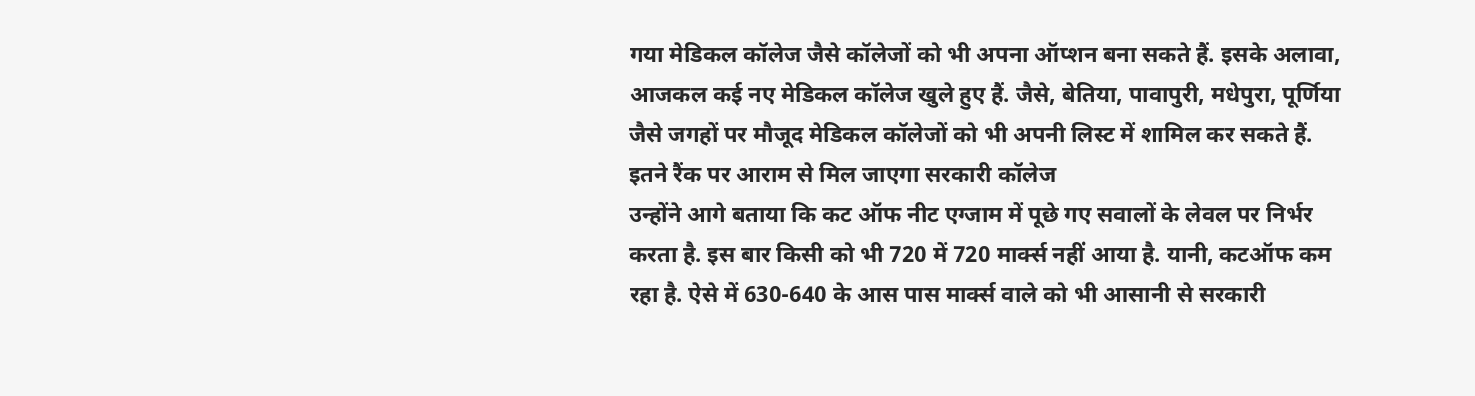गया मेडिकल कॉलेज जैसे कॉलेजों को भी अपना ऑप्शन बना सकते हैं. इसके अलावा, आजकल कई नए मेडिकल कॉलेज खुले हुए हैं. जैसे, बेतिया, पावापुरी, मधेपुरा, पूर्णिया जैसे जगहों पर मौजूद मेडिकल कॉलेजों को भी अपनी लिस्ट में शामिल कर सकते हैं.
इतने रैंक पर आराम से मिल जाएगा सरकारी कॉलेज
उन्होंने आगे बताया कि कट ऑफ नीट एग्जाम में पूछे गए सवालों के लेवल पर निर्भर करता है. इस बार किसी को भी 720 में 720 मार्क्स नहीं आया है. यानी, कटऑफ कम रहा है. ऐसे में 630-640 के आस पास मार्क्स वाले को भी आसानी से सरकारी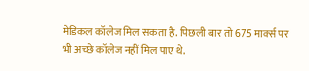मेडिकल कॉलेज मिल सकता है. पिछली बार तो 675 मार्क्स पर भी अच्छे कॉलेज नहीं मिल पाए थे.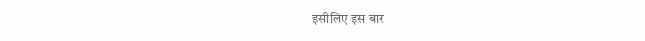इसीलिए इस बार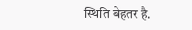स्थिति बेहतर है.